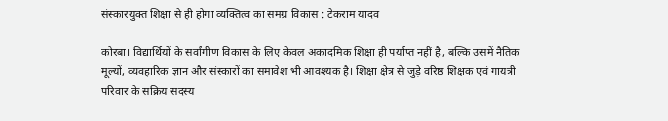संस्कारयुक्त शिक्षा से ही होगा व्यक्तित्व का समग्र विकास : टेकराम यादव

कोरबा। विद्यार्थियों के सर्वांगीण विकास के लिए केवल अकादमिक शिक्षा ही पर्याप्त नहीं है, बल्कि उसमें नैतिक मूल्यों, व्यवहारिक ज्ञान और संस्कारों का समावेश भी आवश्यक है। शिक्षा क्षेत्र से जुड़े वरिष्ठ शिक्षक एवं गायत्री परिवार के सक्रिय सदस्य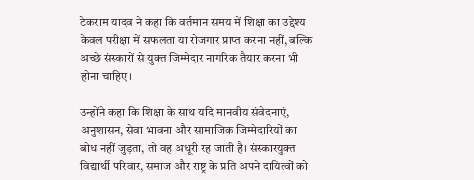टेकराम यादव ने कहा कि वर्तमान समय में शिक्षा का उद्देश्य केवल परीक्षा में सफलता या रोजगार प्राप्त करना नहीं, बल्कि अच्छे संस्कारों से युक्त जिम्मेदार नागरिक तैयार करना भी होना चाहिए।

उन्होंने कहा कि शिक्षा के साथ यदि मानवीय संवेदनाएं, अनुशासन, सेवा भावना और सामाजिक जिम्मेदारियों का बोध नहीं जुड़ता, तो वह अधूरी रह जाती है। संस्कारयुक्त विद्यार्थी परिवार, समाज और राष्ट्र के प्रति अपने दायित्वों को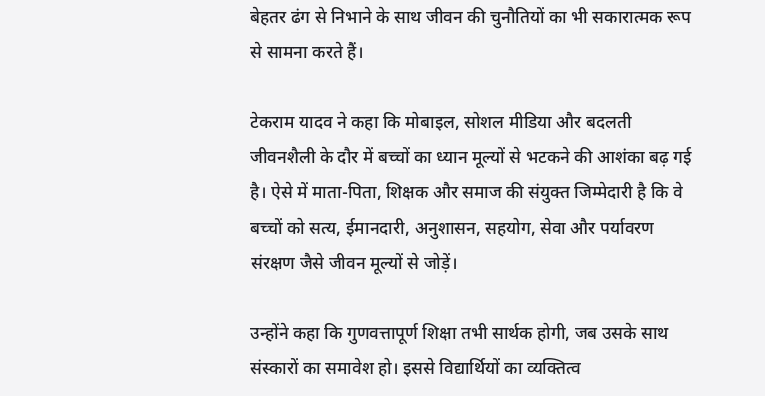बेहतर ढंग से निभाने के साथ जीवन की चुनौतियों का भी सकारात्मक रूप से सामना करते हैं।

टेकराम यादव ने कहा कि मोबाइल, सोशल मीडिया और बदलती जीवनशैली के दौर में बच्चों का ध्यान मूल्यों से भटकने की आशंका बढ़ गई है। ऐसे में माता-पिता, शिक्षक और समाज की संयुक्त जिम्मेदारी है कि वे बच्चों को सत्य, ईमानदारी, अनुशासन, सहयोग, सेवा और पर्यावरण संरक्षण जैसे जीवन मूल्यों से जोड़ें।

उन्होंने कहा कि गुणवत्तापूर्ण शिक्षा तभी सार्थक होगी, जब उसके साथ संस्कारों का समावेश हो। इससे विद्यार्थियों का व्यक्तित्व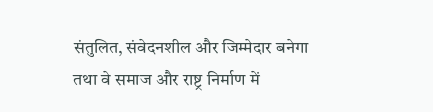संतुलित, संवेदनशील और जिम्मेदार बनेगा तथा वे समाज और राष्ट्र निर्माण में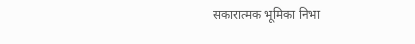सकारात्मक भूमिका निभा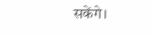सकेंगे।